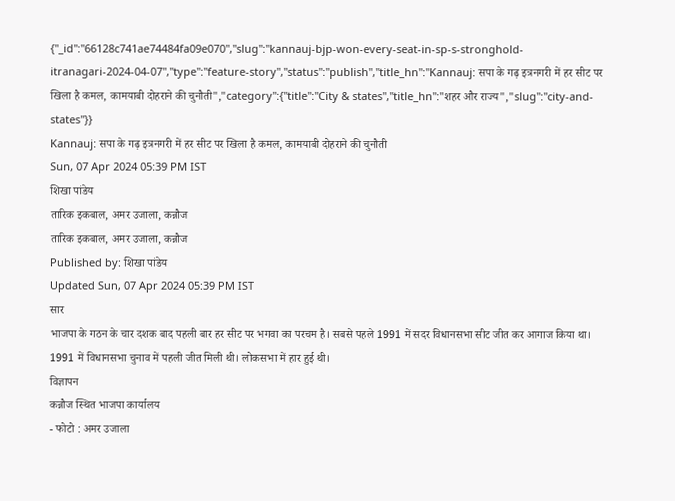{"_id":"66128c741ae74484fa09e070","slug":"kannauj-bjp-won-every-seat-in-sp-s-stronghold-itranagari-2024-04-07","type":"feature-story","status":"publish","title_hn":"Kannauj: सपा के गढ़ इत्रनगरी में हर सीट पर खिला है कमल, कामयाबी दोहराने की चुनौती","category":{"title":"City & states","title_hn":"शहर और राज्य","slug":"city-and-states"}}
Kannauj: सपा के गढ़ इत्रनगरी में हर सीट पर खिला है कमल, कामयाबी दोहराने की चुनौती
Sun, 07 Apr 2024 05:39 PM IST
शिखा पांडेय
तारिक इकबाल, अमर उजाला, कन्नौज
तारिक इकबाल, अमर उजाला, कन्नौज
Published by: शिखा पांडेय
Updated Sun, 07 Apr 2024 05:39 PM IST
सार
भाजपा के गठन के चार दशक बाद पहली बार हर सीट पर भगवा का परचम है। सबसे पहले 1991 में सदर विधानसभा सीट जीत कर आगाज किया था। 1991 में विधानसभा चुनाव में पहली जीत मिली थी। लोकसभा में हार हुई थी।
विज्ञापन
कन्नौज स्थित भाजपा कार्यालय
- फोटो : अमर उजाला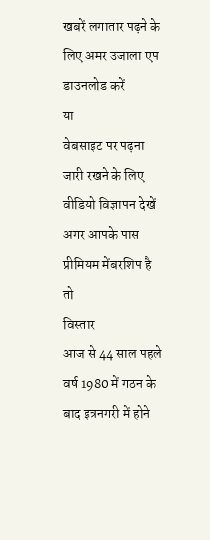खबरें लगातार पढ़ने के लिए अमर उजाला एप डाउनलोड करें
या
वेबसाइट पर पढ़ना जारी रखने के लिए वीडियो विज्ञापन देखें
अगर आपके पास प्रीमियम मेंबरशिप है तो
विस्तार
आज से 44 साल पहले वर्ष 1980 में गठन के बाद इत्रनगरी में होने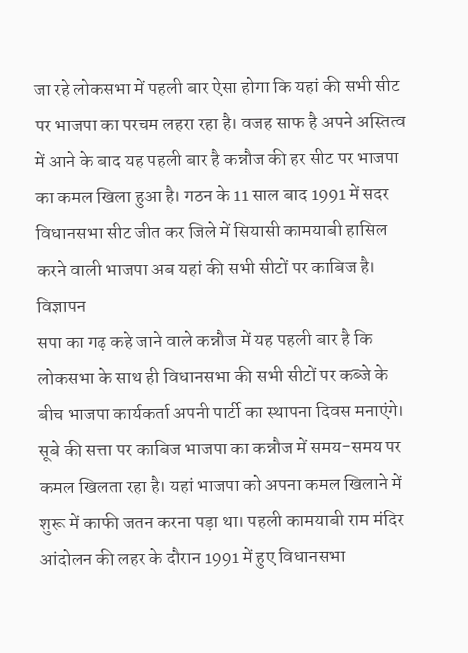जा रहे लोकसभा में पहली बार ऐसा होगा कि यहां की सभी सीट पर भाजपा का परचम लहरा रहा है। वजह साफ है अपने अस्तित्व में आने के बाद यह पहली बार है कन्नौज की हर सीट पर भाजपा का कमल खिला हुआ है। गठन के 11 साल बाद 1991 में सदर विधानसभा सीट जीत कर जिले में सियासी कामयाबी हासिल करने वाली भाजपा अब यहां की सभी सीटों पर काबिज है।
विज्ञापन
सपा का गढ़ कहे जाने वाले कन्नौज में यह पहली बार है कि लोकसभा के साथ ही विधानसभा की सभी सीटों पर कब्जे के बीच भाजपा कार्यकर्ता अपनी पार्टी का स्थापना दिवस मनाएंगे। सूबे की सत्ता पर काबिज भाजपा का कन्नौज में समय-समय पर कमल खिलता रहा है। यहां भाजपा को अपना कमल खिलाने में शुरू में काफी जतन करना पड़ा था। पहली कामयाबी राम मंदिर आंदोलन की लहर के दौरान 1991 में हुए विधानसभा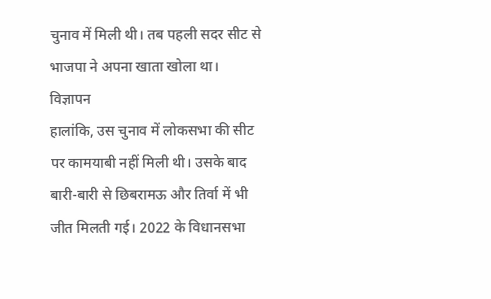चुनाव में मिली थी। तब पहली सदर सीट से भाजपा ने अपना खाता खोला था।
विज्ञापन
हालांकि, उस चुनाव में लोकसभा की सीट पर कामयाबी नहीं मिली थी। उसके बाद बारी-बारी से छिबरामऊ और तिर्वा में भी जीत मिलती गई। 2022 के विधानसभा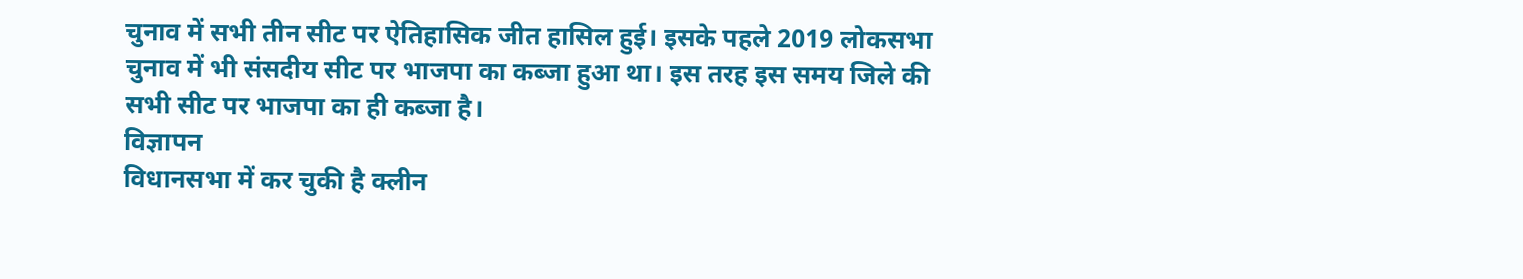चुनाव में सभी तीन सीट पर ऐतिहासिक जीत हासिल हुई। इसके पहले 2019 लोकसभा चुनाव में भी संसदीय सीट पर भाजपा का कब्जा हुआ था। इस तरह इस समय जिले की सभी सीट पर भाजपा का ही कब्जा है।
विज्ञापन
विधानसभा में कर चुकी है क्लीन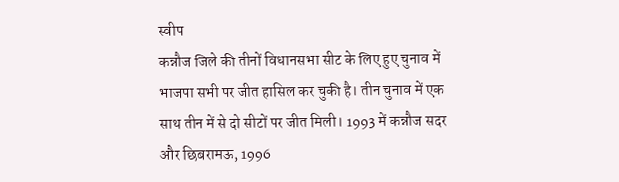स्वीप
कन्नौज जिले की तीनों विधानसभा सीट के लिए हुए चुनाव में भाजपा सभी पर जीत हासिल कर चुकी है। तीन चुनाव में एक साथ तीन में से दो सीटों पर जीत मिली। 1993 में कन्नौज सदर और छिबरामऊ, 1996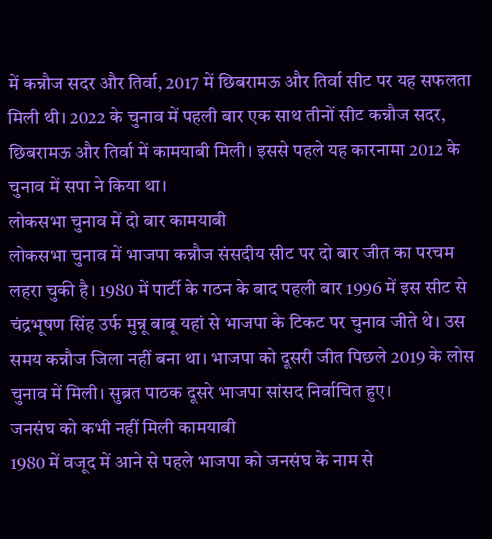में कन्नौज सदर और तिर्वा, 2017 में छिबरामऊ और तिर्वा सीट पर यह सफलता मिली थी। 2022 के चुनाव में पहली बार एक साथ तीनों सीट कन्नौज सदर, छिबरामऊ और तिर्वा में कामयाबी मिली। इससे पहले यह कारनामा 2012 के चुनाव में सपा ने किया था।
लोकसभा चुनाव में दो बार कामयाबी
लोकसभा चुनाव में भाजपा कन्नौज संसदीय सीट पर दो बार जीत का परचम लहरा चुकी है। 1980 में पार्टी के गठन के बाद पहली बार 1996 में इस सीट से चंद्रभूषण सिंह उर्फ मुन्नू बाबू यहां से भाजपा के टिकट पर चुनाव जीते थे। उस समय कन्नौज जिला नहीं बना था। भाजपा को दूसरी जीत पिछले 2019 के लोस चुनाव में मिली। सुब्रत पाठक दूसरे भाजपा सांसद निर्वाचित हुए।
जनसंघ को कभी नहीं मिली कामयाबी
1980 में वजूद में आने से पहले भाजपा को जनसंघ के नाम से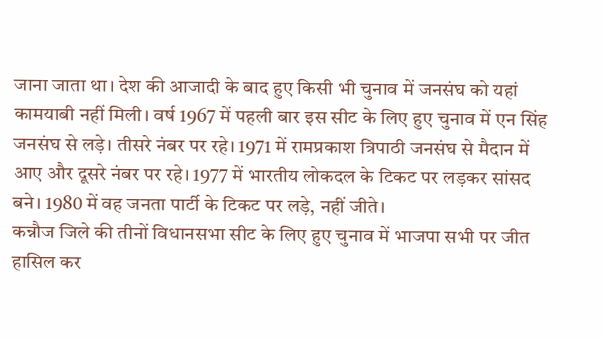जाना जाता था। देश की आजादी के बाद हुए किसी भी चुनाव में जनसंघ को यहां कामयाबी नहीं मिली। वर्ष 1967 में पहली बार इस सीट के लिए हुए चुनाव में एन सिंह जनसंघ से लड़े। तीसरे नंबर पर रहे। 1971 में रामप्रकाश त्रिपाठी जनसंघ से मैदान में आए और दूसरे नंबर पर रहे। 1977 में भारतीय लोकदल के टिकट पर लड़कर सांसद बने। 1980 में वह जनता पार्टी के टिकट पर लड़े, नहीं जीते।
कन्नौज जिले की तीनों विधानसभा सीट के लिए हुए चुनाव में भाजपा सभी पर जीत हासिल कर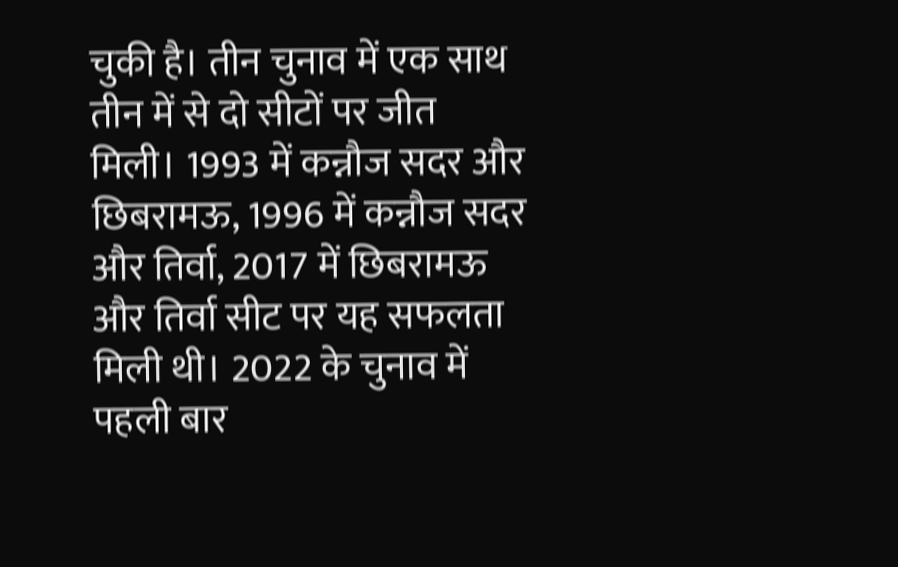चुकी है। तीन चुनाव में एक साथ तीन में से दो सीटों पर जीत मिली। 1993 में कन्नौज सदर और छिबरामऊ, 1996 में कन्नौज सदर और तिर्वा, 2017 में छिबरामऊ और तिर्वा सीट पर यह सफलता मिली थी। 2022 के चुनाव में पहली बार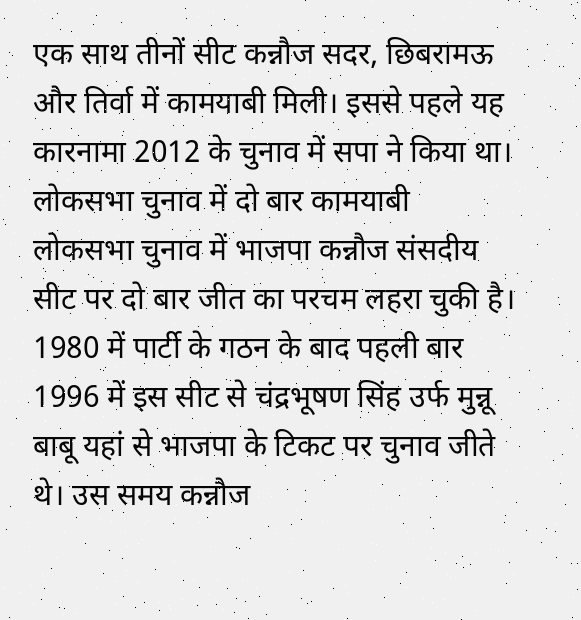एक साथ तीनों सीट कन्नौज सदर, छिबरामऊ और तिर्वा में कामयाबी मिली। इससे पहले यह कारनामा 2012 के चुनाव में सपा ने किया था।
लोकसभा चुनाव में दो बार कामयाबी
लोकसभा चुनाव में भाजपा कन्नौज संसदीय सीट पर दो बार जीत का परचम लहरा चुकी है। 1980 में पार्टी के गठन के बाद पहली बार 1996 में इस सीट से चंद्रभूषण सिंह उर्फ मुन्नू बाबू यहां से भाजपा के टिकट पर चुनाव जीते थे। उस समय कन्नौज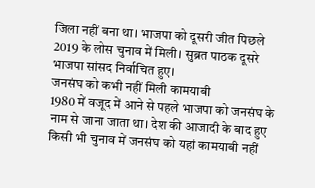जिला नहीं बना था। भाजपा को दूसरी जीत पिछले 2019 के लोस चुनाव में मिली। सुब्रत पाठक दूसरे भाजपा सांसद निर्वाचित हुए।
जनसंघ को कभी नहीं मिली कामयाबी
1980 में वजूद में आने से पहले भाजपा को जनसंघ के नाम से जाना जाता था। देश की आजादी के बाद हुए किसी भी चुनाव में जनसंघ को यहां कामयाबी नहीं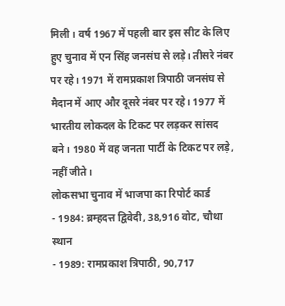मिली। वर्ष 1967 में पहली बार इस सीट के लिए हुए चुनाव में एन सिंह जनसंघ से लड़े। तीसरे नंबर पर रहे। 1971 में रामप्रकाश त्रिपाठी जनसंघ से मैदान में आए और दूसरे नंबर पर रहे। 1977 में भारतीय लोकदल के टिकट पर लड़कर सांसद बने। 1980 में वह जनता पार्टी के टिकट पर लड़े, नहीं जीते।
लोकसभा चुनाव में भाजपा का रिपोर्ट कार्ड
- 1984: ब्रम्हदत्त द्विवेदी, 38,916 वोट, चौथा स्थान
- 1989: रामप्रकाश त्रिपाठी, 90,717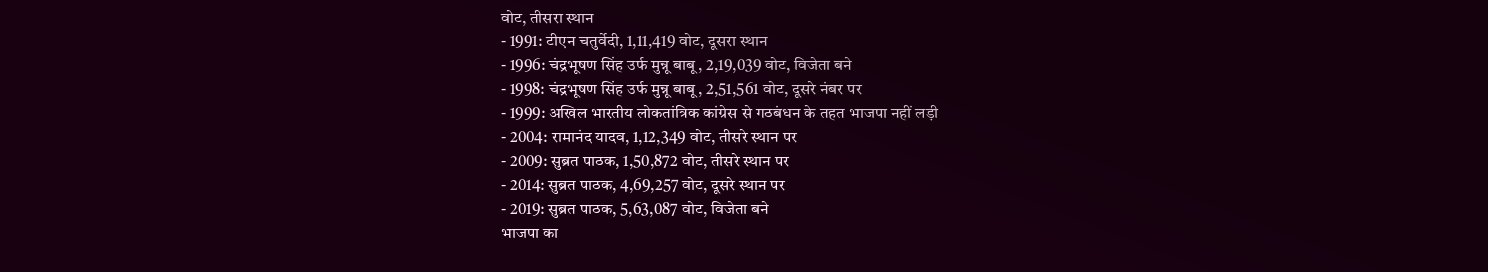वोट, तीसरा स्थान
- 1991: टीएन चतुर्वेदी, 1,11,419 वोट, दूसरा स्थान
- 1996: चंद्रभूषण सिंह उर्फ मुन्नू बाबू, 2,19,039 वोट, विजेता बने
- 1998: चंद्रभूषण सिंह उर्फ मुन्नू बाबू, 2,51,561 वोट, दूसरे नंबर पर
- 1999: अखिल भारतीय लोकतांत्रिक कांग्रेस से गठबंधन के तहत भाजपा नहीं लड़ी
- 2004: रामानंद यादव, 1,12,349 वोट, तीसरे स्थान पर
- 2009: सुब्रत पाठक, 1,50,872 वोट, तीसरे स्थान पर
- 2014: सुब्रत पाठक, 4,69,257 वोट, दूसरे स्थान पर
- 2019: सुब्रत पाठक, 5,63,087 वोट, विजेता बने
भाजपा का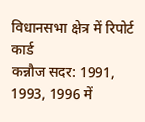विधानसभा क्षेत्र में रिपोर्ट कार्ड
कन्नौज सदर: 1991, 1993, 1996 में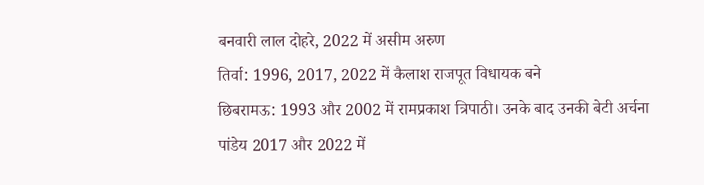बनवारी लाल दोहरे, 2022 में असीम अरुण
तिर्वा: 1996, 2017, 2022 में कैलाश राजपूत विधायक बने
छिबरामऊ: 1993 और 2002 में रामप्रकाश त्रिपाठी। उनके बाद उनकी बेटी अर्चना पांडेय 2017 और 2022 में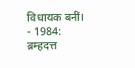विधायक बनीं।
- 1984: ब्रम्हदत्त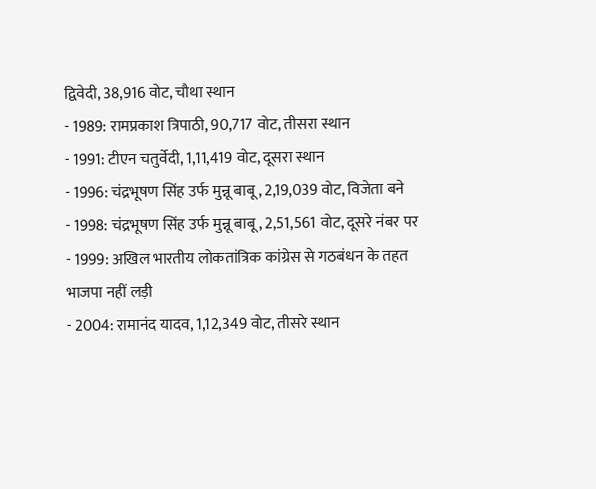द्विवेदी, 38,916 वोट, चौथा स्थान
- 1989: रामप्रकाश त्रिपाठी, 90,717 वोट, तीसरा स्थान
- 1991: टीएन चतुर्वेदी, 1,11,419 वोट, दूसरा स्थान
- 1996: चंद्रभूषण सिंह उर्फ मुन्नू बाबू, 2,19,039 वोट, विजेता बने
- 1998: चंद्रभूषण सिंह उर्फ मुन्नू बाबू, 2,51,561 वोट, दूसरे नंबर पर
- 1999: अखिल भारतीय लोकतांत्रिक कांग्रेस से गठबंधन के तहत भाजपा नहीं लड़ी
- 2004: रामानंद यादव, 1,12,349 वोट, तीसरे स्थान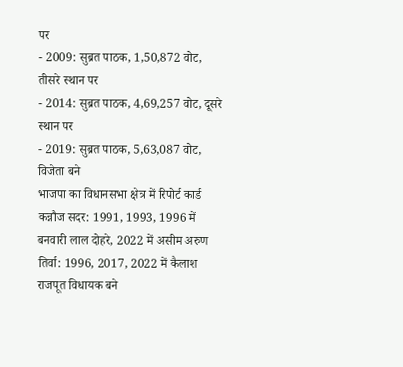पर
- 2009: सुब्रत पाठक, 1,50,872 वोट, तीसरे स्थान पर
- 2014: सुब्रत पाठक, 4,69,257 वोट, दूसरे स्थान पर
- 2019: सुब्रत पाठक, 5,63,087 वोट, विजेता बने
भाजपा का विधानसभा क्षेत्र में रिपोर्ट कार्ड
कन्नौज सदर: 1991, 1993, 1996 में बनवारी लाल दोहरे, 2022 में असीम अरुण
तिर्वा: 1996, 2017, 2022 में कैलाश राजपूत विधायक बने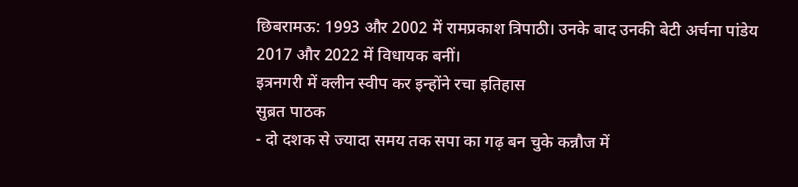छिबरामऊ: 1993 और 2002 में रामप्रकाश त्रिपाठी। उनके बाद उनकी बेटी अर्चना पांडेय 2017 और 2022 में विधायक बनीं।
इत्रनगरी में क्लीन स्वीप कर इन्होंने रचा इतिहास
सुब्रत पाठक
- दो दशक से ज्यादा समय तक सपा का गढ़ बन चुके कन्नौज में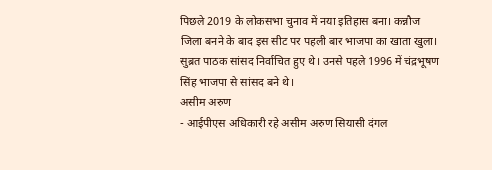पिछले 2019 के लोकसभा चुनाव में नया इतिहास बना। कन्नौज जिला बनने के बाद इस सीट पर पहली बार भाजपा का खाता खुला। सुब्रत पाठक सांसद निर्वाचित हुए थे। उनसे पहले 1996 में चंद्रभूषण सिंह भाजपा से सांसद बने थे।
असीम अरुण
- आईपीएस अधिकारी रहे असीम अरुण सियासी दंगल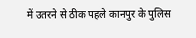में उतरने से ठीक पहले कानपुर के पुलिस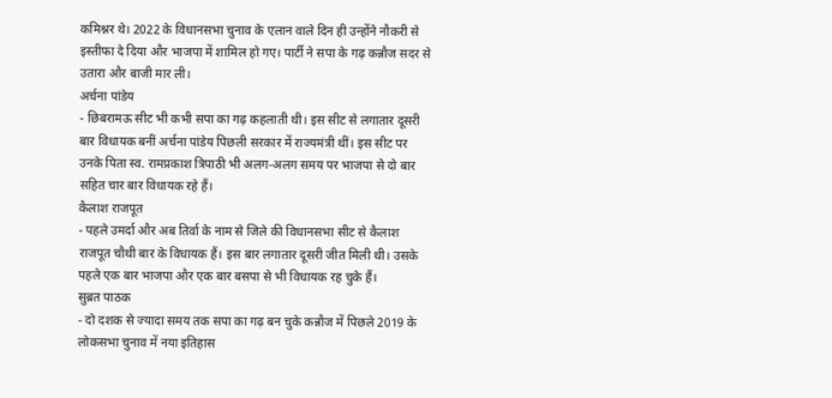कमिश्नर थे। 2022 के विधानसभा चुनाव के एलान वाले दिन ही उन्होंने नौकरी से इस्तीफा दे दिया और भाजपा में शामिल हो गए। पार्टी ने सपा के गढ़ कन्नौज सदर से उतारा और बाजी मार ली।
अर्चना पांडेय
- छिबरामऊ सीट भी कभी सपा का गढ़ कहलाती थी। इस सीट से लगातार दूसरी बार विधायक बनीं अर्चना पांडेय पिछली सरकार में राज्यमंत्री थीं। इस सीट पर उनके पिता स्व. रामप्रकाश त्रिपाठी भी अलग-अलग समय पर भाजपा से दो बार सहित चार बार विधायक रहे हैं।
कैलाश राजपूत
- पहले उमर्दा और अब तिर्वा के नाम से जिले की विधानसभा सीट से कैलाश राजपूत चौथी बार के विधायक हैं। इस बार लगातार दूसरी जीत मिली थी। उसके पहले एक बार भाजपा और एक बार बसपा से भी विधायक रह चुके हैं।
सुब्रत पाठक
- दो दशक से ज्यादा समय तक सपा का गढ़ बन चुके कन्नौज में पिछले 2019 के लोकसभा चुनाव में नया इतिहास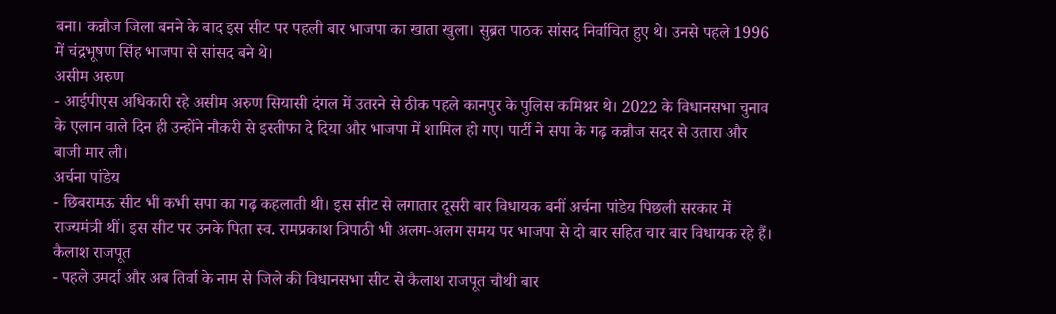बना। कन्नौज जिला बनने के बाद इस सीट पर पहली बार भाजपा का खाता खुला। सुब्रत पाठक सांसद निर्वाचित हुए थे। उनसे पहले 1996 में चंद्रभूषण सिंह भाजपा से सांसद बने थे।
असीम अरुण
- आईपीएस अधिकारी रहे असीम अरुण सियासी दंगल में उतरने से ठीक पहले कानपुर के पुलिस कमिश्नर थे। 2022 के विधानसभा चुनाव के एलान वाले दिन ही उन्होंने नौकरी से इस्तीफा दे दिया और भाजपा में शामिल हो गए। पार्टी ने सपा के गढ़ कन्नौज सदर से उतारा और बाजी मार ली।
अर्चना पांडेय
- छिबरामऊ सीट भी कभी सपा का गढ़ कहलाती थी। इस सीट से लगातार दूसरी बार विधायक बनीं अर्चना पांडेय पिछली सरकार में राज्यमंत्री थीं। इस सीट पर उनके पिता स्व. रामप्रकाश त्रिपाठी भी अलग-अलग समय पर भाजपा से दो बार सहित चार बार विधायक रहे हैं।
कैलाश राजपूत
- पहले उमर्दा और अब तिर्वा के नाम से जिले की विधानसभा सीट से कैलाश राजपूत चौथी बार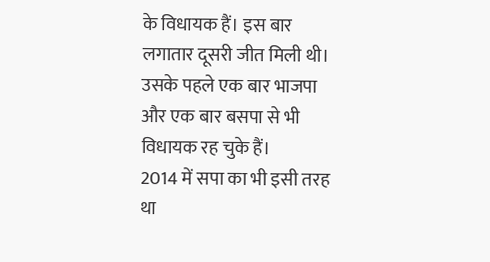के विधायक हैं। इस बार लगातार दूसरी जीत मिली थी। उसके पहले एक बार भाजपा और एक बार बसपा से भी विधायक रह चुके हैं।
2014 में सपा का भी इसी तरह था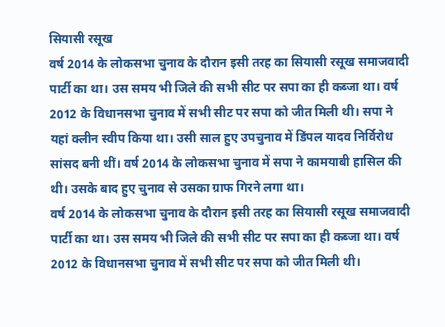सियासी रसूख
वर्ष 2014 के लोकसभा चुनाव के दौरान इसी तरह का सियासी रसूख समाजवादी पार्टी का था। उस समय भी जिले की सभी सीट पर सपा का ही कब्जा था। वर्ष 2012 के विधानसभा चुनाव में सभी सीट पर सपा को जीत मिली थी। सपा ने यहां क्लीन स्वीप किया था। उसी साल हुए उपचुनाव में डिंपल यादव निर्विरोध सांसद बनी थीं। वर्ष 2014 के लोकसभा चुनाव में सपा ने कामयाबी हासिल की थी। उसके बाद हुए चुनाव से उसका ग्राफ गिरने लगा था।
वर्ष 2014 के लोकसभा चुनाव के दौरान इसी तरह का सियासी रसूख समाजवादी पार्टी का था। उस समय भी जिले की सभी सीट पर सपा का ही कब्जा था। वर्ष 2012 के विधानसभा चुनाव में सभी सीट पर सपा को जीत मिली थी।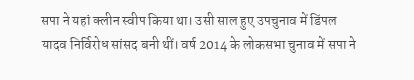सपा ने यहां क्लीन स्वीप किया था। उसी साल हुए उपचुनाव में डिंपल यादव निर्विरोध सांसद बनी थीं। वर्ष 2014 के लोकसभा चुनाव में सपा ने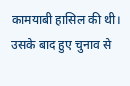कामयाबी हासिल की थी। उसके बाद हुए चुनाव से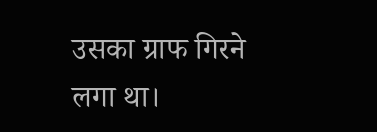उसका ग्राफ गिरने लगा था।